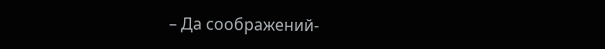– Да соображений-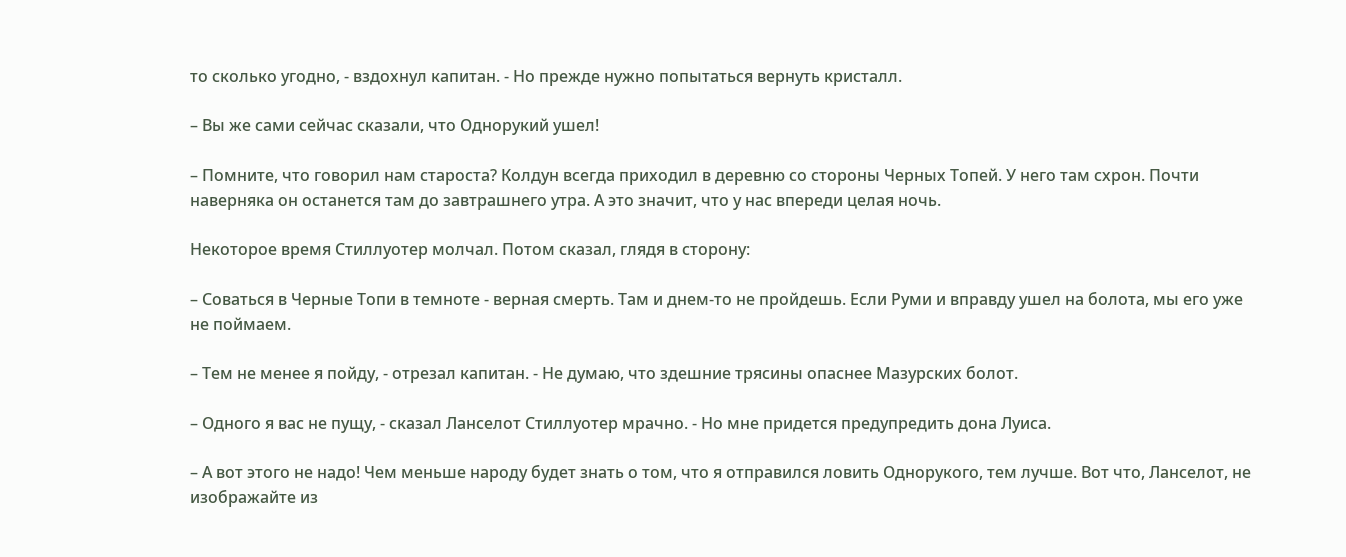то сколько угодно, - вздохнул капитан. - Но прежде нужно попытаться вернуть кристалл.

– Вы же сами сейчас сказали, что Однорукий ушел!

– Помните, что говорил нам староста? Колдун всегда приходил в деревню со стороны Черных Топей. У него там схрон. Почти наверняка он останется там до завтрашнего утра. А это значит, что у нас впереди целая ночь.

Некоторое время Стиллуотер молчал. Потом сказал, глядя в сторону:

– Соваться в Черные Топи в темноте - верная смерть. Там и днем-то не пройдешь. Если Руми и вправду ушел на болота, мы его уже не поймаем.

– Тем не менее я пойду, - отрезал капитан. - Не думаю, что здешние трясины опаснее Мазурских болот.

– Одного я вас не пущу, - сказал Ланселот Стиллуотер мрачно. - Но мне придется предупредить дона Луиса.

– А вот этого не надо! Чем меньше народу будет знать о том, что я отправился ловить Однорукого, тем лучше. Вот что, Ланселот, не изображайте из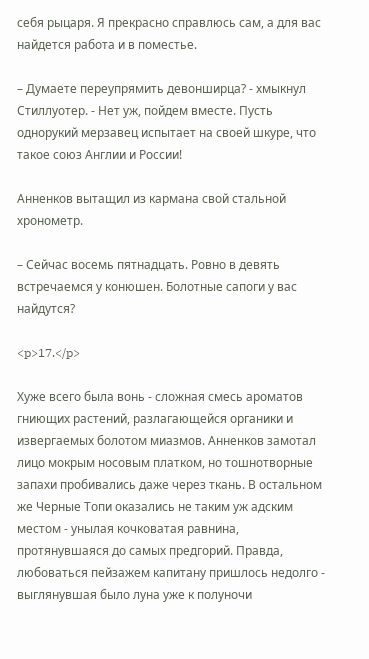себя рыцаря. Я прекрасно справлюсь сам, а для вас найдется работа и в поместье.

– Думаете переупрямить девонширца? - хмыкнул Стиллуотер. - Нет уж, пойдем вместе. Пусть однорукий мерзавец испытает на своей шкуре, что такое союз Англии и России!

Анненков вытащил из кармана свой стальной хронометр.

– Сейчас восемь пятнадцать. Ровно в девять встречаемся у конюшен. Болотные сапоги у вас найдутся?

<p>17.</p>

Хуже всего была вонь - сложная смесь ароматов гниющих растений, разлагающейся органики и извергаемых болотом миазмов. Анненков замотал лицо мокрым носовым платком, но тошнотворные запахи пробивались даже через ткань. В остальном же Черные Топи оказались не таким уж адским местом - унылая кочковатая равнина, протянувшаяся до самых предгорий. Правда, любоваться пейзажем капитану пришлось недолго - выглянувшая было луна уже к полуночи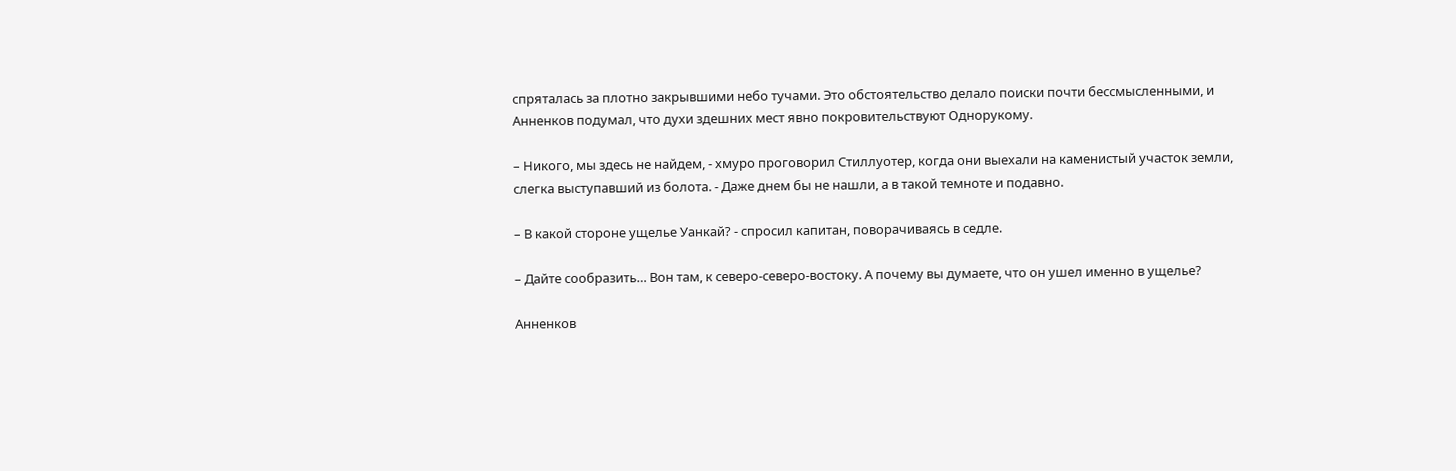спряталась за плотно закрывшими небо тучами. Это обстоятельство делало поиски почти бессмысленными, и Анненков подумал, что духи здешних мест явно покровительствуют Однорукому.

– Никого, мы здесь не найдем, - хмуро проговорил Стиллуотер, когда они выехали на каменистый участок земли, слегка выступавший из болота. - Даже днем бы не нашли, а в такой темноте и подавно.

– В какой стороне ущелье Уанкай? - спросил капитан, поворачиваясь в седле.

– Дайте сообразить… Вон там, к северо-северо-востоку. А почему вы думаете, что он ушел именно в ущелье?

Анненков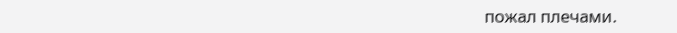пожал плечами.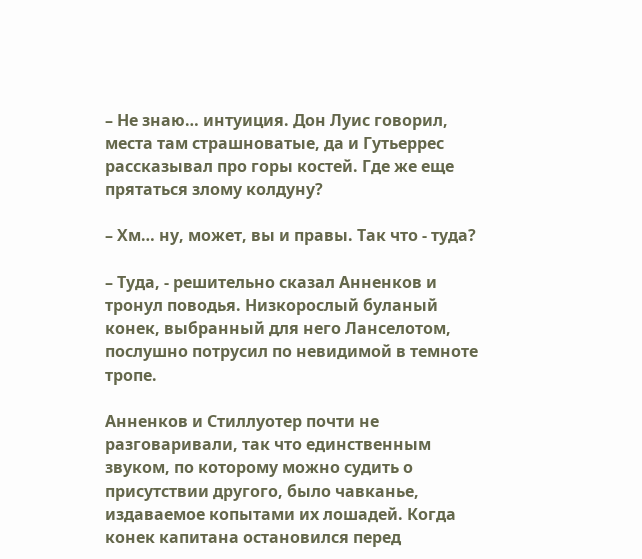– Не знаю… интуиция. Дон Луис говорил, места там страшноватые, да и Гутьеррес рассказывал про горы костей. Где же еще прятаться злому колдуну?

– Хм… ну, может, вы и правы. Так что - туда?

– Туда, - решительно сказал Анненков и тронул поводья. Низкорослый буланый конек, выбранный для него Ланселотом, послушно потрусил по невидимой в темноте тропе.

Анненков и Стиллуотер почти не разговаривали, так что единственным звуком, по которому можно судить о присутствии другого, было чавканье, издаваемое копытами их лошадей. Когда конек капитана остановился перед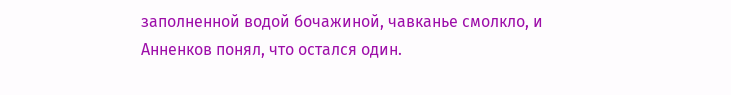заполненной водой бочажиной, чавканье смолкло, и Анненков понял, что остался один.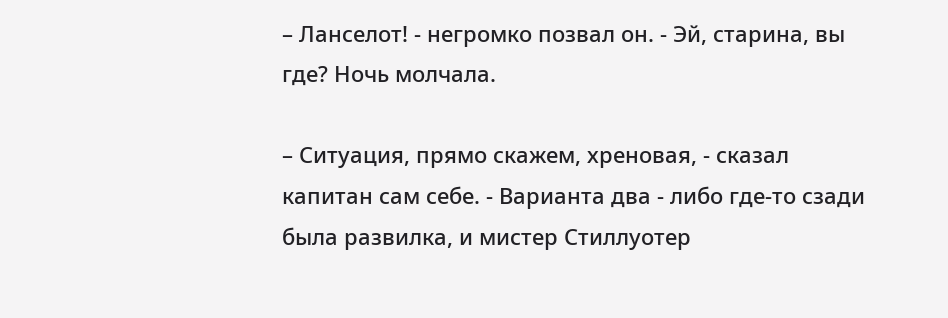– Ланселот! - негромко позвал он. - Эй, старина, вы где? Ночь молчала.

– Ситуация, прямо скажем, хреновая, - сказал капитан сам себе. - Варианта два - либо где-то сзади была развилка, и мистер Стиллуотер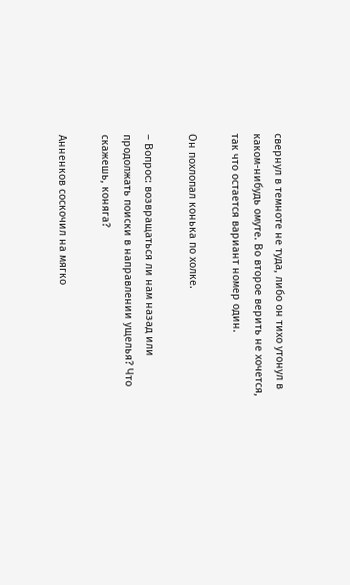свернул в темноте не туда, либо он тихо утонул в каком-нибудь омуте. Во второе верить не хочется, так что остается вариант номер один.

Он похлопал конька по холке.

– Вопрос: возвращаться ли нам назад или продолжать поиски в направлении ущелья? Что скажешь, коняга?

Анненков соскочил на мягко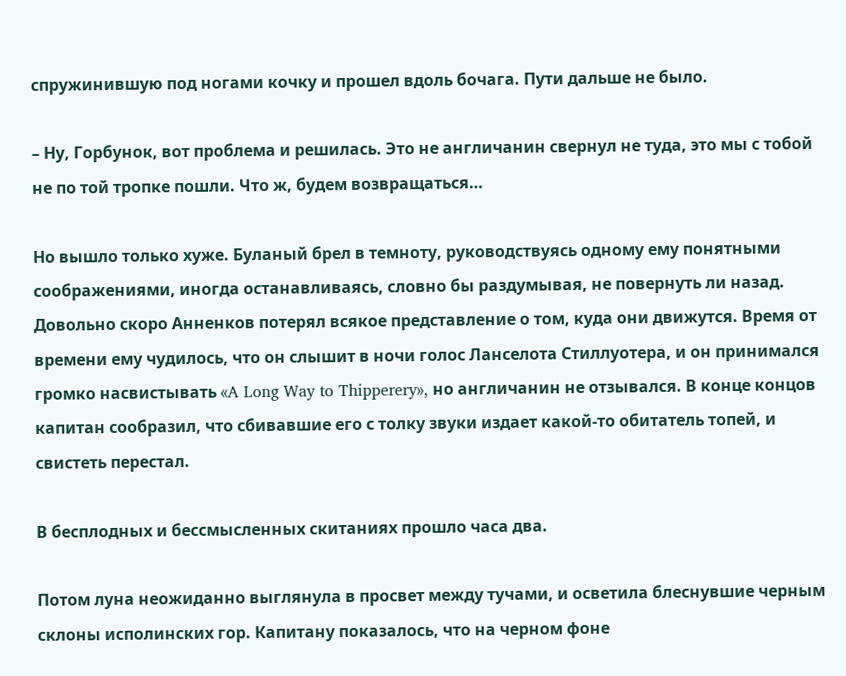спружинившую под ногами кочку и прошел вдоль бочага. Пути дальше не было.

– Ну, Горбунок, вот проблема и решилась. Это не англичанин свернул не туда, это мы с тобой не по той тропке пошли. Что ж, будем возвращаться…

Но вышло только хуже. Буланый брел в темноту, руководствуясь одному ему понятными соображениями, иногда останавливаясь, словно бы раздумывая, не повернуть ли назад. Довольно скоро Анненков потерял всякое представление о том, куда они движутся. Время от времени ему чудилось, что он слышит в ночи голос Ланселота Стиллуотера, и он принимался громко насвистывать «A Long Way to Thipperery», но англичанин не отзывался. В конце концов капитан сообразил, что сбивавшие его с толку звуки издает какой-то обитатель топей, и свистеть перестал.

В бесплодных и бессмысленных скитаниях прошло часа два.

Потом луна неожиданно выглянула в просвет между тучами, и осветила блеснувшие черным склоны исполинских гор. Капитану показалось, что на черном фоне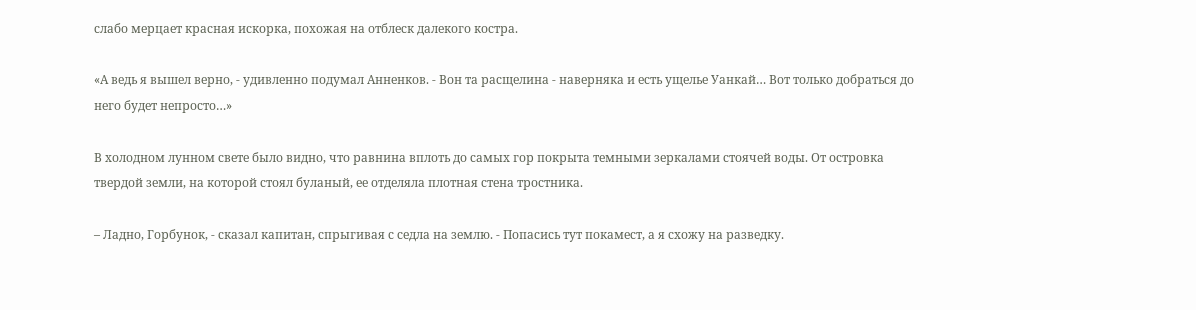слабо мерцает красная искорка, похожая на отблеск далекого костра.

«А ведь я вышел верно, - удивленно подумал Анненков. - Вон та расщелина - наверняка и есть ущелье Уанкай… Вот только добраться до него будет непросто…»

В холодном лунном свете было видно, что равнина вплоть до самых гор покрыта темными зеркалами стоячей воды. От островка твердой земли, на которой стоял буланый, ее отделяла плотная стена тростника.

– Ладно, Горбунок, - сказал капитан, спрыгивая с седла на землю. - Попасись тут покамест, а я схожу на разведку.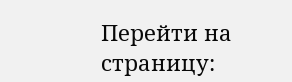Перейти на страницу: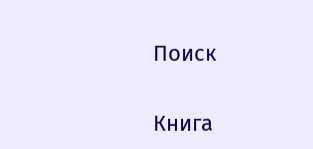Поиск

Книга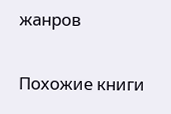жанров

Похожие книги